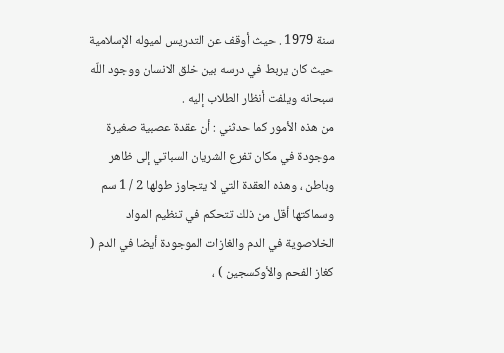سنة 1979 . حيث أوقف عن التدريس لميوله الإسلامية حيث كان يربط في درسه بين خلق الانسان ووجود اللّه سبحانه ويلفت أنظار الطلاب إليه .
من هذه الأمور كما حدثني : أن عقدة عصبية صغيرة موجودة في مكان تفرع الشريان السباتي إلى ظاهر وباطن ، وهذه العقدة التي لا يتجاوز طولها 2 / 1 سم وسماكتها أقل من ذلك تتحكم في تنظيم المواد الخلاصوية في الدم والغازات الموجودة أيضا في الدم ( كغاز الفحم والأوكسجين ) ،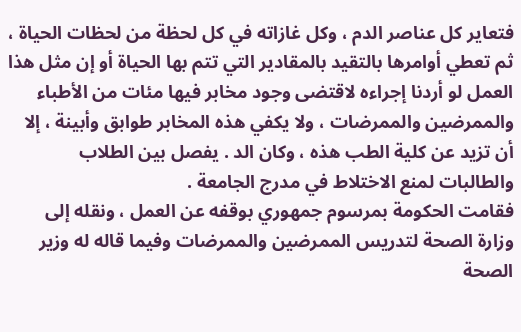فتعاير كل عناصر الدم ، وكل غازاته في كل لحظة من لحظات الحياة ، ثم تعطي أوامرها بالتقيد بالمقادير التي تتم بها الحياة أو إن مثل هذا العمل لو أردنا إجراءه لاقتضى وجود مخابر فيها مئات من الأطباء والممرضين والممرضات ، ولا يكفي هذه المخابر طوابق وأبينة ، إلا أن تزيد عن كلية الطب هذه ، وكان الد . يفصل بين الطلاب والطالبات لمنع الاختلاط في مدرج الجامعة .
فقامت الحكومة بمرسوم جمهوري بوقفه عن العمل ، ونقله إلى وزارة الصحة لتدريس الممرضين والممرضات وفيما قاله له وزير الصحة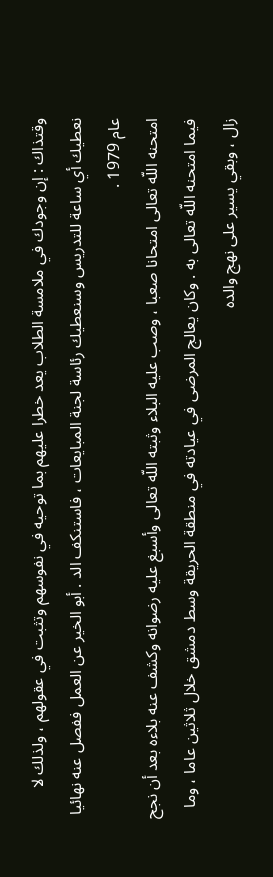وقتذاك : إن وجودك في ملامسة الطلاب يعد خطرا عليهم بما توحيه في نفوسهم وتثبت في عقولهم ، ولذلك لا نعطيك أي ساعة للتدريس وسنعطيك رئاسة لجنة المبايعات ، فاستنكف الد . أبو الخير عن العمل ففصل عنه نهائيا عام 1979 .
امتحنه اللّه تعالى امتحانا صعبا ، وصب عليه البلاء وثبته اللّه تعالى وأسبغ عليه رضوانه وكشف عنه بلاءه بعد أن نجح فيما امتحنه اللّه تعالى به . وكان يعالج المرضى في عيادته في منطقة الحريقة وسط دمشق خلال ثلاثين عاما ، وما زال ، وبقي يسير على نهج والده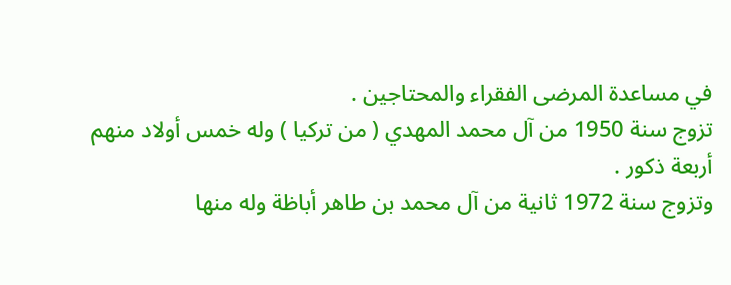في مساعدة المرضى الفقراء والمحتاجين .
تزوج سنة 1950 من آل محمد المهدي ( من تركيا ) وله خمس أولاد منهم أربعة ذكور .
وتزوج سنة 1972 ثانية من آل محمد بن طاهر أباظة وله منها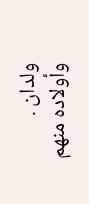ولدان .
وأولاده منهم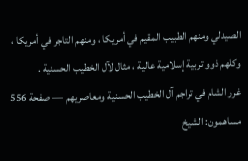الصيدلي ومنهم الطبيب المقيم في أمريكا ، ومنهم التاجر في أمريكا ، وكلهم ذوو تربية إسلامية عالية ، مثال لآل الخطيب الحسنية .
غرر الشام في تراجم آل الخطيب الحسنية ومعاصريهم — صفحة 556
مساهمون: الشيخ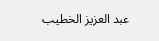عبد العزيز الخطيب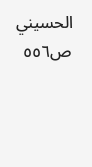الحسيني
ص٥٥٦